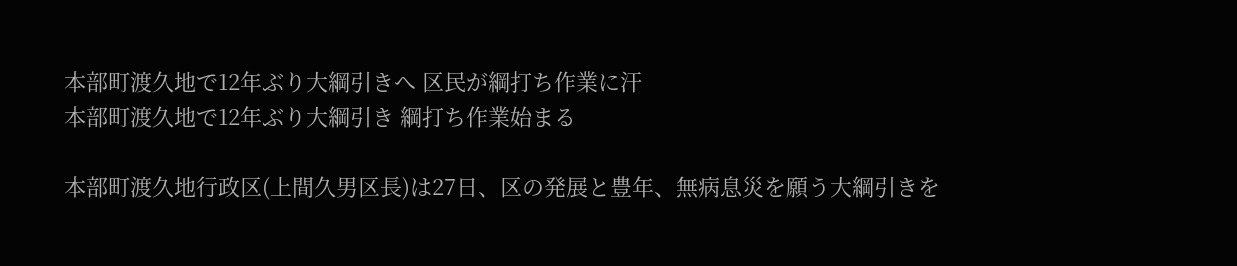本部町渡久地で12年ぶり大綱引きへ 区民が綱打ち作業に汗
本部町渡久地で12年ぶり大綱引き 綱打ち作業始まる

本部町渡久地行政区(上間久男区長)は27日、区の発展と豊年、無病息災を願う大綱引きを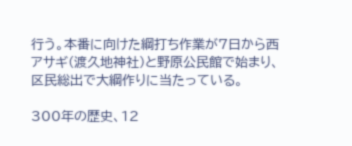行う。本番に向けた綱打ち作業が7日から西アサギ(渡久地神社)と野原公民館で始まり、区民総出で大綱作りに当たっている。

300年の歴史、12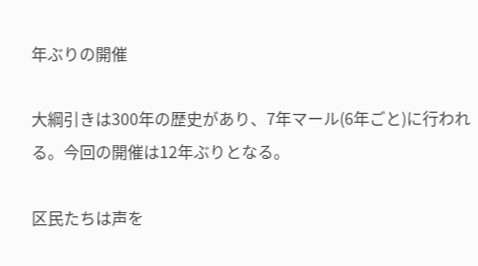年ぶりの開催

大綱引きは300年の歴史があり、7年マール(6年ごと)に行われる。今回の開催は12年ぶりとなる。

区民たちは声を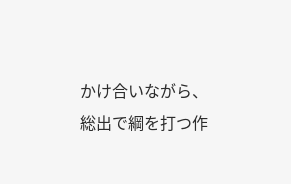かけ合いながら、総出で綱を打つ作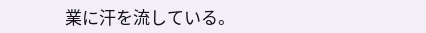業に汗を流している。